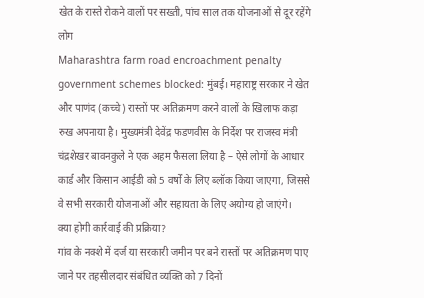खेत के रास्ते रोकने वालों पर सख्ती, पांच साल तक योजनाओं से दूर रहेंगे लोग
Maharashtra farm road encroachment penalty government schemes blocked: मुंबई। महाराष्ट्र सरकार ने खेत और पाणंद (कच्चे) रास्तों पर अतिक्रमण करने वालों के खिलाफ कड़ा रुख अपनाया है। मुख्यमंत्री देवेंद्र फडणवीस के निर्देश पर राजस्व मंत्री चंद्रशेखर बावनकुले ने एक अहम फैसला लिया है – ऐसे लोगों के आधार कार्ड और किसान आईडी को 5 वर्षों के लिए ब्लॉक किया जाएगा, जिससे वे सभी सरकारी योजनाओं और सहायता के लिए अयोग्य हो जाएंगे।
क्या होगी कार्रवाई की प्रक्रिया?
गांव के नक्शे में दर्ज या सरकारी जमीन पर बने रास्तों पर अतिक्रमण पाए जाने पर तहसीलदार संबंधित व्यक्ति को 7 दिनों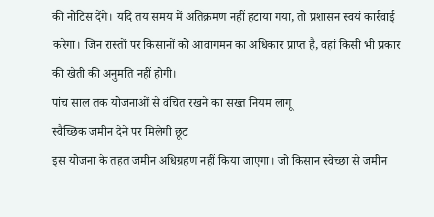की नोटिस देंगे। यदि तय समय में अतिक्रमण नहीं हटाया गया, तो प्रशासन स्वयं कार्रवाई करेगा। जिन रास्तों पर किसानों को आवागमन का अधिकार प्राप्त है, वहां किसी भी प्रकार की खेती की अनुमति नहीं होगी।
पांच साल तक योजनाओं से वंचित रखने का सख्त नियम लागू
स्वैच्छिक जमीन देने पर मिलेगी छूट
इस योजना के तहत जमीन अधिग्रहण नहीं किया जाएगा। जो किसान स्वेच्छा से जमीन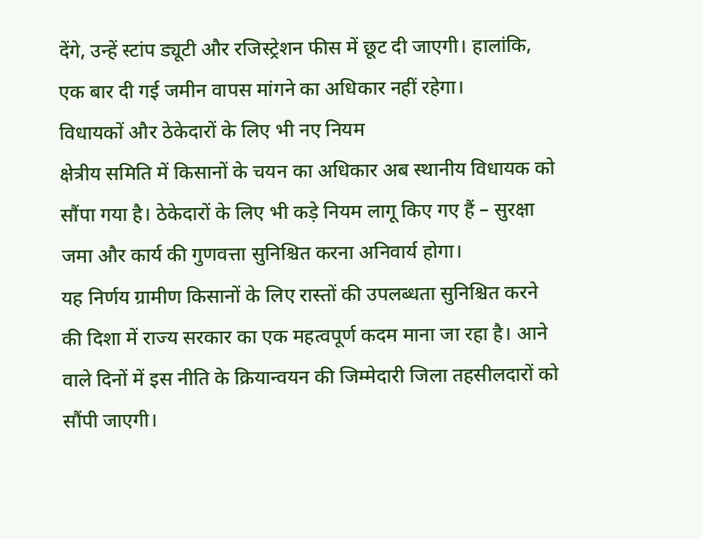देंगे, उन्हें स्टांप ड्यूटी और रजिस्ट्रेशन फीस में छूट दी जाएगी। हालांकि, एक बार दी गई जमीन वापस मांगने का अधिकार नहीं रहेगा।
विधायकों और ठेकेदारों के लिए भी नए नियम
क्षेत्रीय समिति में किसानों के चयन का अधिकार अब स्थानीय विधायक को सौंपा गया है। ठेकेदारों के लिए भी कड़े नियम लागू किए गए हैं – सुरक्षा जमा और कार्य की गुणवत्ता सुनिश्चित करना अनिवार्य होगा।
यह निर्णय ग्रामीण किसानों के लिए रास्तों की उपलब्धता सुनिश्चित करने की दिशा में राज्य सरकार का एक महत्वपूर्ण कदम माना जा रहा है। आने वाले दिनों में इस नीति के क्रियान्वयन की जिम्मेदारी जिला तहसीलदारों को सौंपी जाएगी।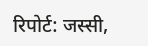रिपोर्ट: जस्सी,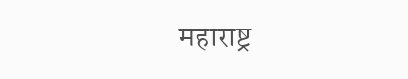महाराष्ट्र